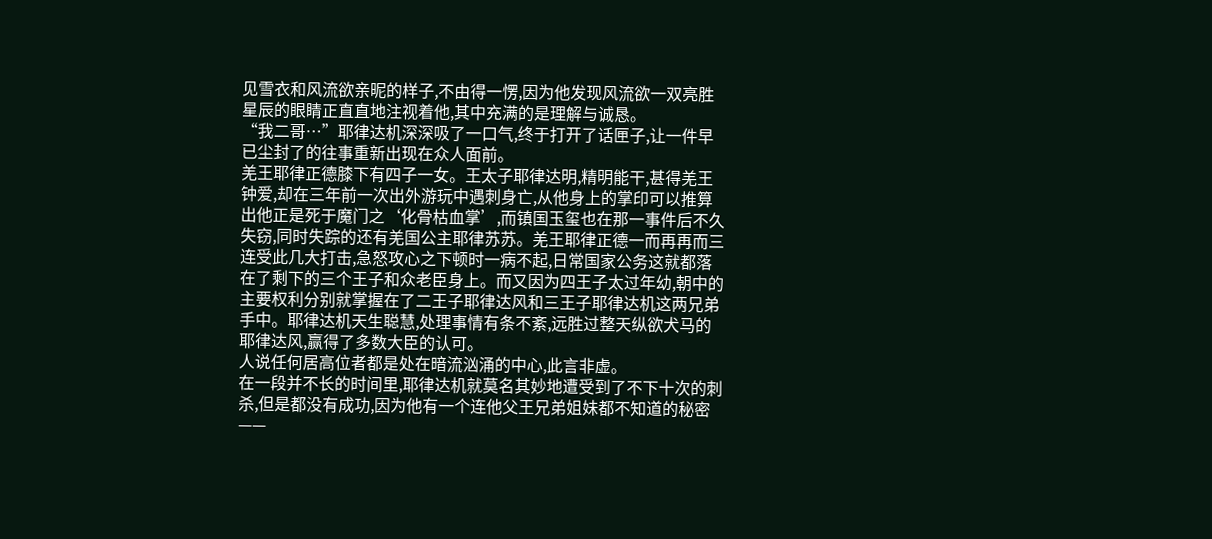见雪衣和风流欲亲昵的样子,不由得一愣,因为他发现风流欲一双亮胜星辰的眼睛正直直地注视着他,其中充满的是理解与诚恳。
“我二哥…”耶律达机深深吸了一口气,终于打开了话匣子,让一件早已尘封了的往事重新出现在众人面前。
羌王耶律正德膝下有四子一女。王太子耶律达明,精明能干,甚得羌王钟爱,却在三年前一次出外游玩中遇刺身亡,从他身上的掌印可以推算出他正是死于魔门之‘化骨枯血掌’,而镇国玉玺也在那一事件后不久失窃,同时失踪的还有羌国公主耶律苏苏。羌王耶律正德一而再再而三连受此几大打击,急怒攻心之下顿时一病不起,日常国家公务这就都落在了剩下的三个王子和众老臣身上。而又因为四王子太过年幼,朝中的主要权利分别就掌握在了二王子耶律达风和三王子耶律达机这两兄弟手中。耶律达机天生聪慧,处理事情有条不紊,远胜过整天纵欲犬马的耶律达风,赢得了多数大臣的认可。
人说任何居高位者都是处在暗流汹涌的中心,此言非虚。
在一段并不长的时间里,耶律达机就莫名其妙地遭受到了不下十次的刺杀,但是都没有成功,因为他有一个连他父王兄弟姐妹都不知道的秘密——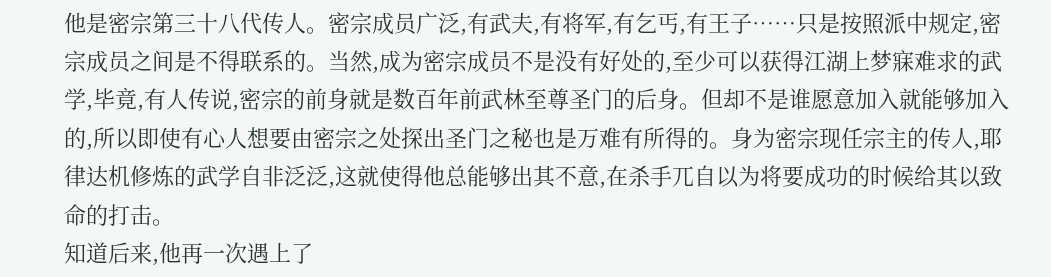他是密宗第三十八代传人。密宗成员广泛,有武夫,有将军,有乞丐,有王子……只是按照派中规定,密宗成员之间是不得联系的。当然,成为密宗成员不是没有好处的,至少可以获得江湖上梦寐难求的武学,毕竟,有人传说,密宗的前身就是数百年前武林至尊圣门的后身。但却不是谁愿意加入就能够加入的,所以即使有心人想要由密宗之处探出圣门之秘也是万难有所得的。身为密宗现任宗主的传人,耶律达机修炼的武学自非泛泛,这就使得他总能够出其不意,在杀手兀自以为将要成功的时候给其以致命的打击。
知道后来,他再一次遇上了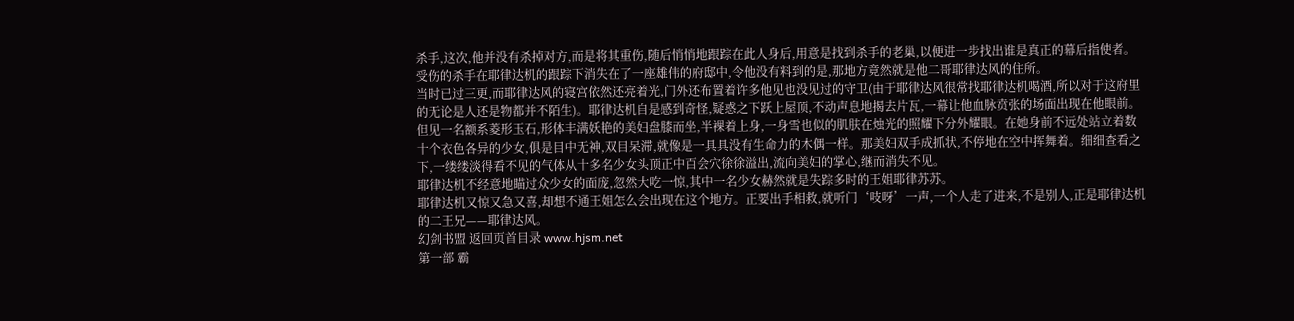杀手,这次,他并没有杀掉对方,而是将其重伤,随后悄悄地跟踪在此人身后,用意是找到杀手的老巢,以便进一步找出谁是真正的幕后指使者。
受伤的杀手在耶律达机的跟踪下消失在了一座雄伟的府邸中,令他没有料到的是,那地方竟然就是他二哥耶律达风的住所。
当时已过三更,而耶律达风的寝宫依然还亮着光,门外还布置着许多他见也没见过的守卫(由于耶律达风很常找耶律达机喝酒,所以对于这府里的无论是人还是物都并不陌生)。耶律达机自是感到奇怪,疑惑之下跃上屋顶,不动声息地揭去片瓦,一幕让他血脉贲张的场面出现在他眼前。
但见一名额系菱形玉石,形体丰满妖艳的美妇盘膝而坐,半裸着上身,一身雪也似的肌肤在烛光的照耀下分外耀眼。在她身前不远处站立着数十个衣色各异的少女,俱是目中无神,双目呆滞,就像是一具具没有生命力的木偶一样。那美妇双手成抓状,不停地在空中挥舞着。细细查看之下,一缕缕淡得看不见的气体从十多名少女头顶正中百会穴徐徐溢出,流向美妇的掌心,继而消失不见。
耶律达机不经意地瞄过众少女的面庞,忽然大吃一惊,其中一名少女赫然就是失踪多时的王姐耶律苏苏。
耶律达机又惊又急又喜,却想不通王姐怎么会出现在这个地方。正要出手相救,就听门‘吱呀’一声,一个人走了进来,不是别人,正是耶律达机的二王兄——耶律达风。
幻剑书盟 返回页首目录 www.hjsm.net
第一部 霸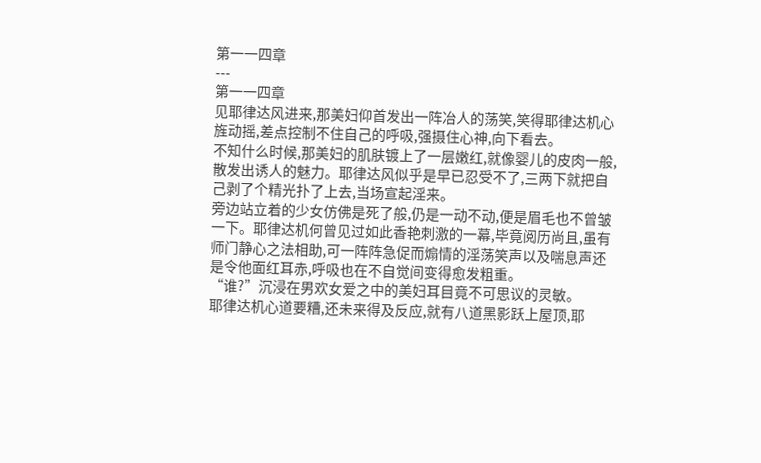第一一四章
---
第一一四章
见耶律达风进来,那美妇仰首发出一阵冶人的荡笑,笑得耶律达机心旌动摇,差点控制不住自己的呼吸,强摄住心神,向下看去。
不知什么时候,那美妇的肌肤镀上了一层嫩红,就像婴儿的皮肉一般,散发出诱人的魅力。耶律达风似乎是早已忍受不了,三两下就把自己剥了个精光扑了上去,当场宣起淫来。
旁边站立着的少女仿佛是死了般,仍是一动不动,便是眉毛也不曾皱一下。耶律达机何曾见过如此香艳刺激的一幕,毕竟阅历尚且,虽有师门静心之法相助,可一阵阵急促而煽情的淫荡笑声以及喘息声还是令他面红耳赤,呼吸也在不自觉间变得愈发粗重。
“谁?”沉浸在男欢女爱之中的美妇耳目竟不可思议的灵敏。
耶律达机心道要糟,还未来得及反应,就有八道黑影跃上屋顶,耶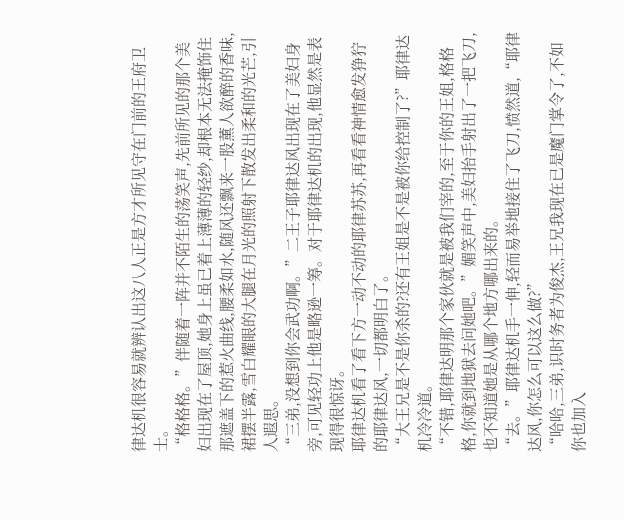律达机很容易就辨认出这八人正是方才所见守在门前的王府卫士。
“格格格。”伴随着一阵并不陌生的荡笑声,先前所见的那个美妇出现在了屋顶,她身上虽已着上薄薄的轻纱,却根本无法掩饰住那遮盖下的惹火曲线,腰柔如水,随风还飘来一股薰人欲醉的香味,裙摆半露,雪白耀眼的大腿在月光的照射下散发出柔和的光芒,引人遐思。
“三弟,没想到你会武功啊。”二王子耶律达风出现在了美妇身旁,可见轻功上他是略逊一筹。对于耶律达机的出现,他显然是表现得很惊讶。
耶律达机看了看下方一动不动的耶律苏苏,再看看神情愈发狰狞的耶律达风,一切都明白了。
“大王兄是不是你杀的?还有王姐是不是被你给控制了?”耶律达机冷冷道。
“不错,耶律达明那个家伙就是被我们宰的,至于你的王姐,格格格,你就到地狱去问她吧。”媚笑声中,美妇抬手射出了一把飞刀,也不知道她是从哪个地方哪出来的。
“去。”耶律达机手一伸,轻而易举地接住了飞刀,愤然道,“耶律达风,你怎么可以这么做?”
“哈哈,三弟,识时务者为俊杰,王兄我现在已是魔门掌令了,不如你也加入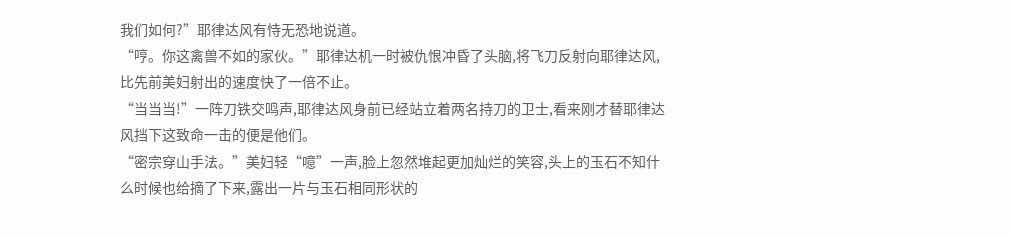我们如何?”耶律达风有恃无恐地说道。
“哼。你这禽兽不如的家伙。”耶律达机一时被仇恨冲昏了头脑,将飞刀反射向耶律达风,比先前美妇射出的速度快了一倍不止。
“当当当!”一阵刀铁交鸣声,耶律达风身前已经站立着两名持刀的卫士,看来刚才替耶律达风挡下这致命一击的便是他们。
“密宗穿山手法。”美妇轻“噫”一声,脸上忽然堆起更加灿烂的笑容,头上的玉石不知什么时候也给摘了下来,露出一片与玉石相同形状的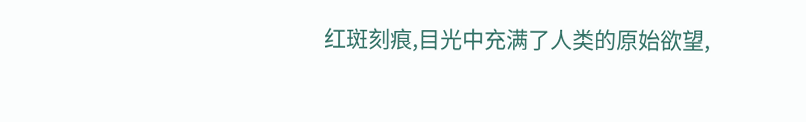红斑刻痕,目光中充满了人类的原始欲望,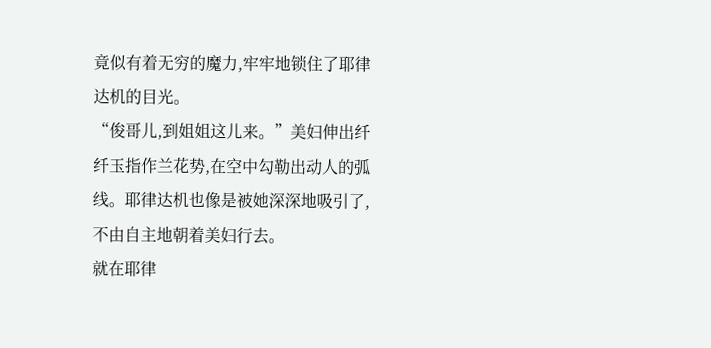竟似有着无穷的魔力,牢牢地锁住了耶律达机的目光。
“俊哥儿,到姐姐这儿来。”美妇伸出纤纤玉指作兰花势,在空中勾勒出动人的弧线。耶律达机也像是被她深深地吸引了,不由自主地朝着美妇行去。
就在耶律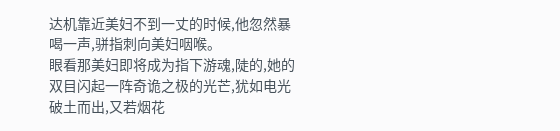达机靠近美妇不到一丈的时候,他忽然暴喝一声,骈指刺向美妇咽喉。
眼看那美妇即将成为指下游魂,陡的,她的双目闪起一阵奇诡之极的光芒,犹如电光破土而出,又若烟花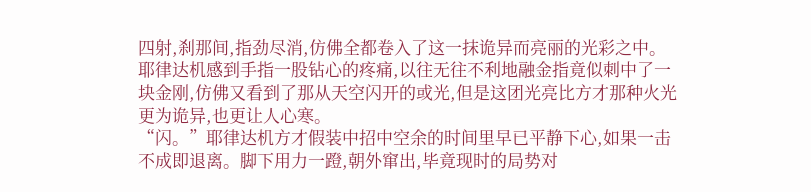四射,刹那间,指劲尽消,仿佛全都卷入了这一抹诡异而亮丽的光彩之中。
耶律达机感到手指一股钻心的疼痛,以往无往不利地融金指竟似刺中了一块金刚,仿佛又看到了那从天空闪开的或光,但是这团光亮比方才那种火光更为诡异,也更让人心寒。
“闪。”耶律达机方才假装中招中空余的时间里早已平静下心,如果一击不成即退离。脚下用力一蹬,朝外窜出,毕竟现时的局势对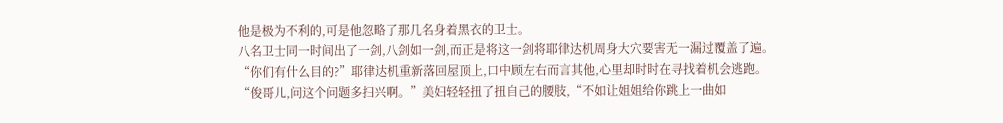他是极为不利的,可是他忽略了那几名身着黑衣的卫士。
八名卫士同一时间出了一剑,八剑如一剑,而正是将这一剑将耶律达机周身大穴要害无一漏过覆盖了遍。
“你们有什么目的?”耶律达机重新落回屋顶上,口中顾左右而言其他,心里却时时在寻找着机会逃跑。
“俊哥儿,问这个问题多扫兴啊。”美妇轻轻扭了扭自己的腰肢,“不如让姐姐给你跳上一曲如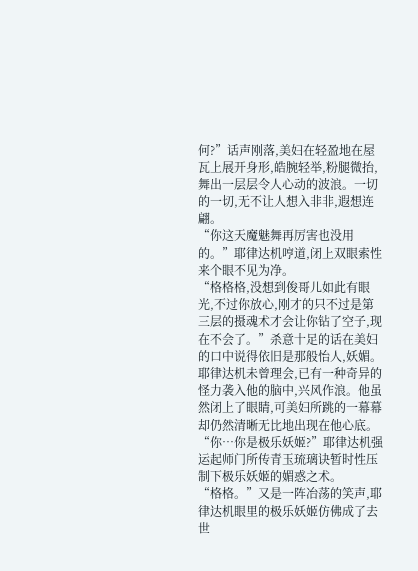何?”话声刚落,美妇在轻盈地在屋瓦上展开身形,皓腕轻举,粉腿微抬,舞出一层层令人心动的波浪。一切的一切,无不让人想入非非,遐想连翩。
“你这天魔魅舞再厉害也没用的。”耶律达机哼道,闭上双眼索性来个眼不见为净。
“格格格,没想到俊哥儿如此有眼光,不过你放心,刚才的只不过是第三层的摄魂术才会让你钻了空子,现在不会了。”杀意十足的话在美妇的口中说得依旧是那般怡人,妖媚。
耶律达机未曾理会,已有一种奇异的怪力袭入他的脑中,兴风作浪。他虽然闭上了眼睛,可美妇所跳的一幕幕却仍然清晰无比地出现在他心底。
“你…你是极乐妖姬?”耶律达机强运起师门所传青玉琉璃诀暂时性压制下极乐妖姬的媚惑之术。
“格格。”又是一阵冶荡的笑声,耶律达机眼里的极乐妖姬仿佛成了去世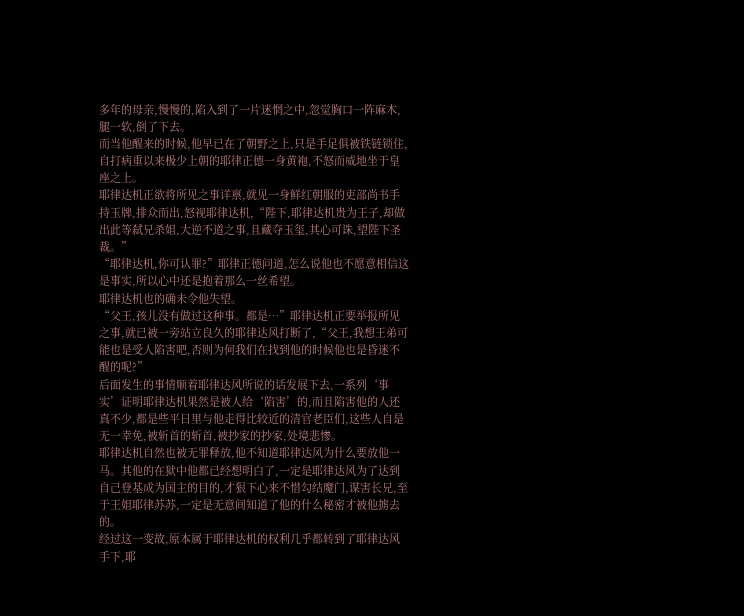多年的母亲,慢慢的,陷入到了一片迷惘之中,忽觉胸口一阵麻木,腿一软,倒了下去。
而当他醒来的时候,他早已在了朝野之上,只是手足俱被铁链锁住,自打病重以来极少上朝的耶律正德一身黄袍,不怒而威地坐于皇座之上。
耶律达机正欲将所见之事详禀,就见一身鲜红朝服的吏部尚书手持玉牌,排众而出,怒视耶律达机,“陛下,耶律达机贵为王子,却做出此等弑兄杀姐,大逆不道之事,且藏夺玉玺,其心可诛,望陛下圣裁。”
“耶律达机,你可认罪?”耶律正德问道,怎么说他也不愿意相信这是事实,所以心中还是抱着那么一丝希望。
耶律达机也的确未令他失望。
“父王,孩儿没有做过这种事。都是…”耶律达机正要举报所见之事,就已被一旁站立良久的耶律达风打断了,“父王,我想王弟可能也是受人陷害吧,否则为何我们在找到他的时候他也是昏迷不醒的呢?”
后面发生的事情顺着耶律达风所说的话发展下去,一系列‘事实’证明耶律达机果然是被人给‘陷害’的,而且陷害他的人还真不少,都是些平日里与他走得比较近的清官老臣们,这些人自是无一幸免,被斩首的斩首,被抄家的抄家,处境悲惨。
耶律达机自然也被无罪释放,他不知道耶律达风为什么要放他一马。其他的在狱中他都已经想明白了,一定是耶律达风为了达到自己登基成为国主的目的,才狠下心来不惜勾结魔门,谋害长兄,至于王姐耶律苏苏,一定是无意间知道了他的什么秘密才被他掳去的。
经过这一变故,原本属于耶律达机的权利几乎都转到了耶律达风手下,耶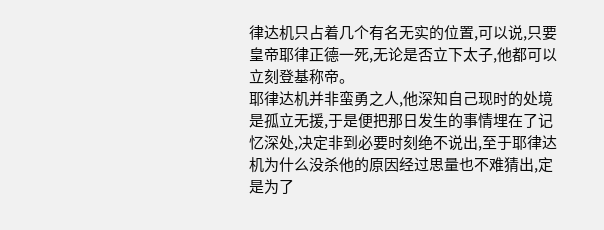律达机只占着几个有名无实的位置,可以说,只要皇帝耶律正德一死,无论是否立下太子,他都可以立刻登基称帝。
耶律达机并非蛮勇之人,他深知自己现时的处境是孤立无援,于是便把那日发生的事情埋在了记忆深处,决定非到必要时刻绝不说出,至于耶律达机为什么没杀他的原因经过思量也不难猜出,定是为了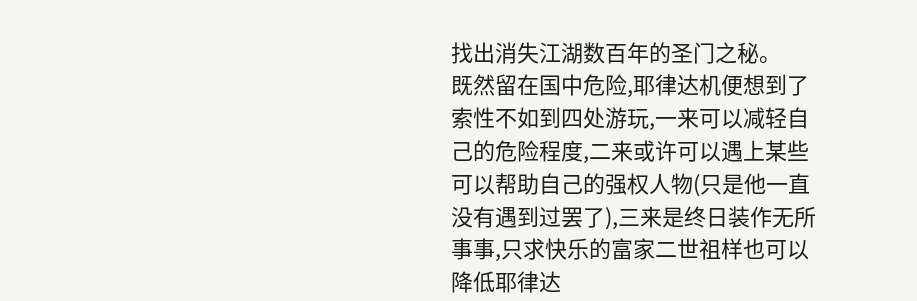找出消失江湖数百年的圣门之秘。
既然留在国中危险,耶律达机便想到了索性不如到四处游玩,一来可以减轻自己的危险程度,二来或许可以遇上某些可以帮助自己的强权人物(只是他一直没有遇到过罢了),三来是终日装作无所事事,只求快乐的富家二世祖样也可以降低耶律达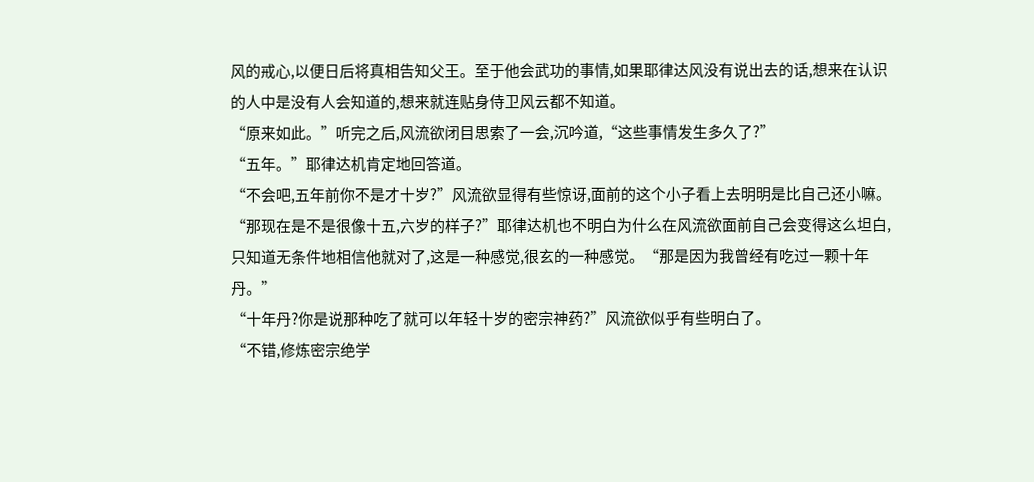风的戒心,以便日后将真相告知父王。至于他会武功的事情,如果耶律达风没有说出去的话,想来在认识的人中是没有人会知道的,想来就连贴身侍卫风云都不知道。
“原来如此。”听完之后,风流欲闭目思索了一会,沉吟道,“这些事情发生多久了?”
“五年。”耶律达机肯定地回答道。
“不会吧,五年前你不是才十岁?”风流欲显得有些惊讶,面前的这个小子看上去明明是比自己还小嘛。
“那现在是不是很像十五,六岁的样子?”耶律达机也不明白为什么在风流欲面前自己会变得这么坦白,只知道无条件地相信他就对了,这是一种感觉,很玄的一种感觉。“那是因为我曾经有吃过一颗十年丹。”
“十年丹?你是说那种吃了就可以年轻十岁的密宗神药?”风流欲似乎有些明白了。
“不错,修炼密宗绝学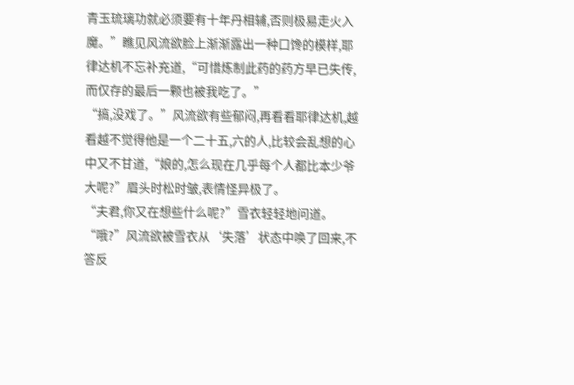青玉琉璃功就必须要有十年丹相辅,否则极易走火入魔。”瞧见风流欲脸上渐渐露出一种口馋的模样,耶律达机不忘补充道,“可惜炼制此药的药方早已失传,而仅存的最后一颗也被我吃了。”
“搞,没戏了。”风流欲有些郁闷,再看看耶律达机,越看越不觉得他是一个二十五,六的人,比较会乱想的心中又不甘道,“娘的,怎么现在几乎每个人都比本少爷大呢?”眉头时松时皱,表情怪异极了。
“夫君,你又在想些什么呢?”雪衣轻轻地问道。
“哦?”风流欲被雪衣从‘失落’状态中唤了回来,不答反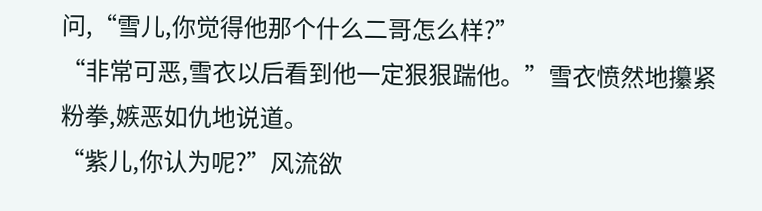问,“雪儿,你觉得他那个什么二哥怎么样?”
“非常可恶,雪衣以后看到他一定狠狠踹他。”雪衣愤然地攥紧粉拳,嫉恶如仇地说道。
“紫儿,你认为呢?”风流欲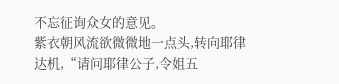不忘征询众女的意见。
紫衣朝风流欲微微地一点头,转向耶律达机,“请问耶律公子,令姐五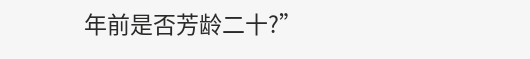年前是否芳龄二十?”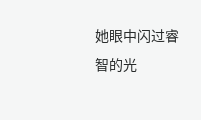她眼中闪过睿智的光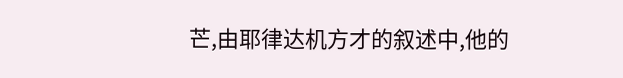芒,由耶律达机方才的叙述中,他的